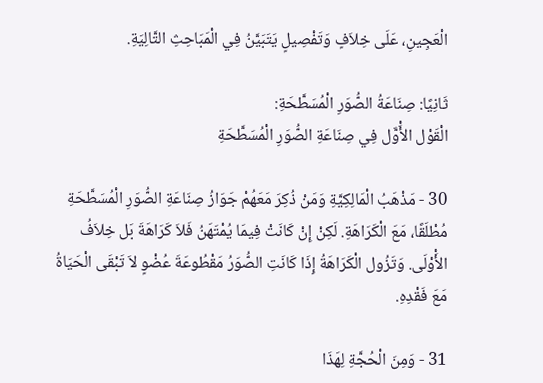الْعَجِينِ، عَلَى خِلاَفٍ وَتَفْصِيلٍ يَتَبَيَّنُ فِي الْمَبَاحِثِ التَّالِيَةِ.

ثَانِيًا: صِنَاعَةُ الصُّوَرِ الْمُسَطَّحَةِ:
الْقَوْل الأَْوَّل فِي صِنَاعَةِ الصُّوَرِ الْمُسَطَّحَةِ

30 - مَذْهَبُ الْمَالِكِيَّةِ وَمَنْ ذُكِرَ مَعَهُمْ جَوَازُ صِنَاعَةِ الصُّوَرِ الْمُسَطَّحَةِ مُطْلَقًا، مَعَ الْكَرَاهَةِ. لَكِنْ إِنْ كَانَتْ فِيمَا يُمْتَهَنُ فَلاَ كَرَاهَةَ بَل خِلاَفُ الأَْوْلَى. وَتَزُول الْكَرَاهَةُ إِذَا كَانَتِ الصُّوَرُ مَقْطُوعَةَ عُضْوٍ لاَ تَبْقَى الْحَيَاةُ مَعَ فَقْدِهِ.

31 - وَمِنَ الْحُجَّةِ لِهَذَا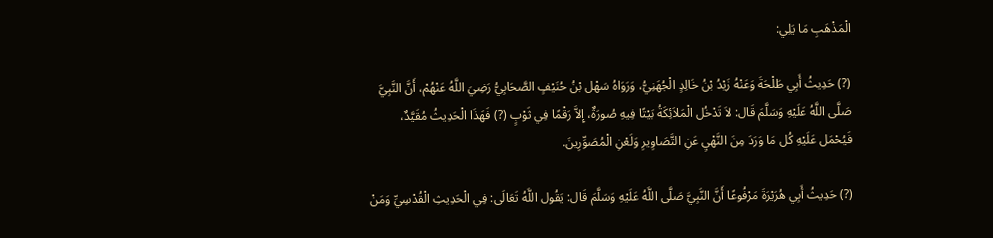الْمَذْهَبِ مَا يَلِي:

(?) حَدِيثُ أَبِي طَلْحَةَ وَعَنْهُ زَيْدُ بْنُ خَالِدٍ الْجُهَنِيُّ، وَرَوَاهُ سَهْل بْنُ حُنَيْفٍ الصَّحَابِيُّ رَضِيَ اللَّهُ عَنْهُمْ، أَنَّ النَّبِيَّ صَلَّى اللَّهُ عَلَيْهِ وَسَلَّمَ قَال: لاَ تَدْخُل الْمَلاَئِكَةُ بَيْتًا فِيهِ صُورَةٌ، إِلاَّ رَقْمًا فِي ثَوْبٍ (?) فَهَذَا الْحَدِيثُ مُقَيَّدٌ، فَيُحْمَل عَلَيْهِ كُل مَا وَرَدَ مِنَ النَّهْيِ عَنِ التَّصَاوِيرِ وَلَعْنِ الْمُصَوِّرِينَ.

(?) حَدِيثُ أَبِي هُرَيْرَةَ مَرْفُوعًا أَنَّ النَّبِيَّ صَلَّى اللَّهُ عَلَيْهِ وَسَلَّمَ قَال: يَقُول اللَّهُ تَعَالَى: فِي الْحَدِيثِ الْقُدْسِيِّ وَمَنْ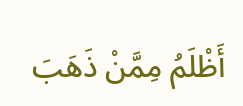أَظْلَمُ مِمَّنْ ذَهَبَ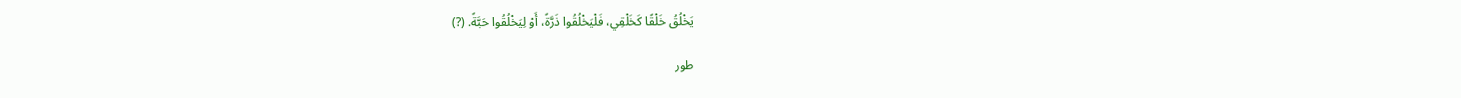يَخْلُقُ خَلْقًا كَخَلْقِي، فَلْيَخْلُقُوا ذَرَّةً، أَوْ لِيَخْلُقُوا حَبَّةً. (?)

طور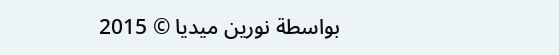بواسطة نورين ميديا © 2015